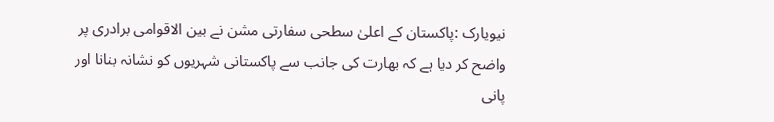نیویارک :پاکستان کے اعلیٰ سطحی سفارتی مشن نے بین الاقوامی برادری پر واضح کر دیا ہے کہ بھارت کی جانب سے پاکستانی شہریوں کو نشانہ بنانا اور پانی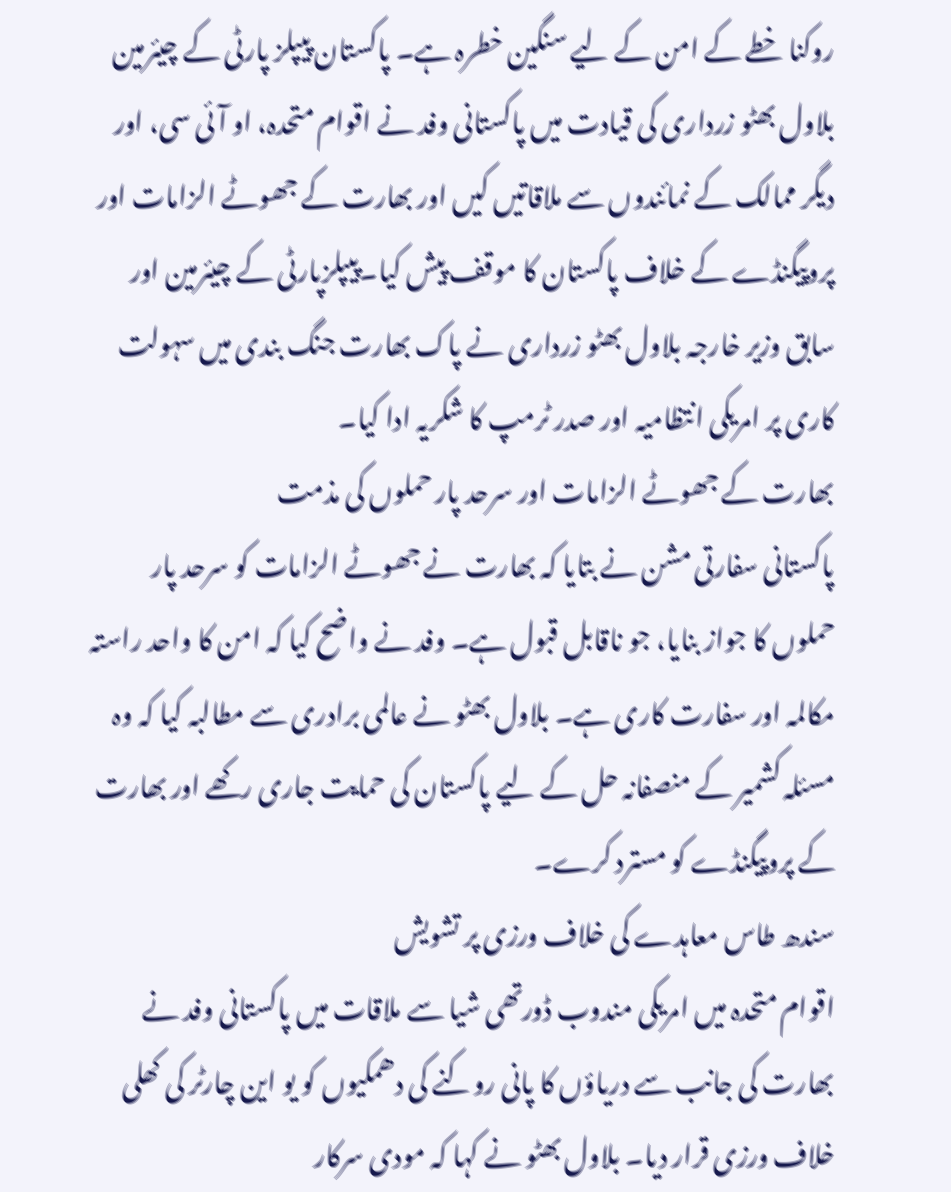روکنا خطے کے امن کے لیے سنگین خطرہ ہے۔ پاکستان پیپلز پارٹی کے چیئرمین بلاول بھٹو زرداری کی قیادت میں پاکستانی وفد نے اقوام متحدہ، او آئی سی، اور دیگر ممالک کے نمائندوں سے ملاقاتیں کیں اور بھارت کے جھوٹے الزامات اور پروپیگنڈے کے خلاف پاکستان کا موقف پیش کیا۔پیپلزپارٹی کے چیئرمین اور سابق وزیر خارجہ بلاول بھٹو زرداری نے پاک بھارت جنگ بندی میں سہولت کاری پر امریکی انتظامیہ اور صدر ٹرمپ کا شکریہ ادا کیا۔
بھارت کے جھوٹے الزامات اور سرحد پار حملوں کی مذمت
پاکستانی سفارتی مشن نے بتایا کہ بھارت نے جھوٹے الزامات کو سرحد پار حملوں کا جواز بنایا، جو ناقابل قبول ہے۔ وفد نے واضح کیا کہ امن کا واحد راستہ مکالمہ اور سفارت کاری ہے۔ بلاول بھٹو نے عالمی برادری سے مطالبہ کیا کہ وہ مسئلہ کشمیر کے منصفانہ حل کے لیے پاکستان کی حمایت جاری رکھے اور بھارت کے پروپیگنڈے کو مسترد کرے۔
سندھ طاس معاہدے کی خلاف ورزی پر تشویش
اقوام متحدہ میں امریکی مندوب ڈورتھی شیا سے ملاقات میں پاکستانی وفد نے بھارت کی جانب سے دریاؤں کا پانی روکنے کی دھمکیوں کو یو این چارٹر کی کھلی خلاف ورزی قرار دیا۔ بلاول بھٹو نے کہا کہ مودی سرکار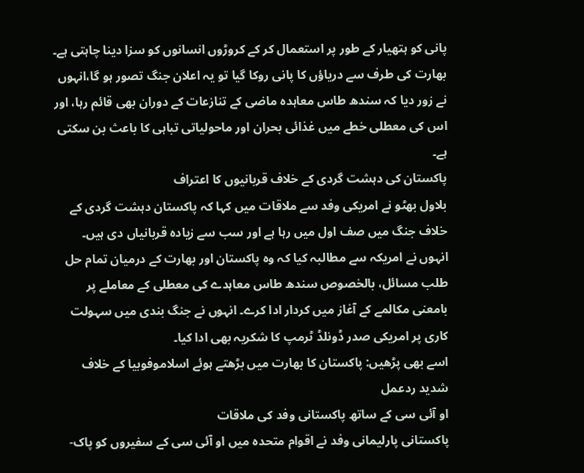پانی کو ہتھیار کے طور پر استعمال کر کے کروڑوں انسانوں کو سزا دینا چاہتی ہے۔ بھارت کی طرف سے دریاؤں کا پانی روکا گیا تو یہ اعلان جنگ تصور ہو گا،انہوں نے زور دیا کہ سندھ طاس معاہدہ ماضی کے تنازعات کے دوران بھی قائم رہا، اور اس کی معطلی خطے میں غذائی بحران اور ماحولیاتی تباہی کا باعث بن سکتی ہے۔
پاکستان کی دہشت گردی کے خلاف قربانیوں کا اعتراف
بلاول بھٹو نے امریکی وفد سے ملاقات میں کہا کہ پاکستان دہشت گردی کے خلاف جنگ میں صف اول میں رہا ہے اور سب سے زیادہ قربانیاں دی ہیں۔ انہوں نے امریکہ سے مطالبہ کیا کہ وہ پاکستان اور بھارت کے درمیان تمام حل طلب مسائل، بالخصوص سندھ طاس معاہدے کی معطلی کے معاملے پر بامعنی مکالمے کے آغاز میں کردار ادا کرے۔ انہوں نے جنگ بندی میں سہولت کاری پر امریکی صدر ڈونلڈ ٹرمپ کا شکریہ بھی ادا کیا۔
اسے بھی پڑھیں: پاکستان کا بھارت میں بڑھتے ہوئے اسلاموفوبیا کے خلاف شدید ردعمل
او آئی سی کے ساتھ پاکستانی وفد کی ملاقات
پاکستانی پارلیمانی وفد نے اقوام متحدہ میں او آئی سی کے سفیروں کو پاک-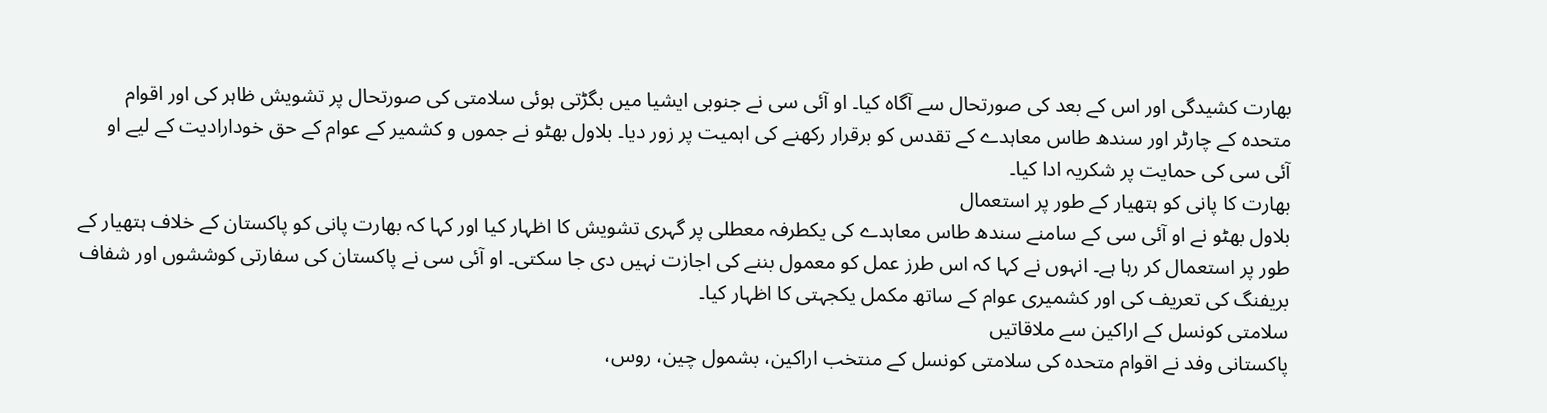بھارت کشیدگی اور اس کے بعد کی صورتحال سے آگاہ کیا۔ او آئی سی نے جنوبی ایشیا میں بگڑتی ہوئی سلامتی کی صورتحال پر تشویش ظاہر کی اور اقوام متحدہ کے چارٹر اور سندھ طاس معاہدے کے تقدس کو برقرار رکھنے کی اہمیت پر زور دیا۔ بلاول بھٹو نے جموں و کشمیر کے عوام کے حق خودارادیت کے لیے او آئی سی کی حمایت پر شکریہ ادا کیا۔
بھارت کا پانی کو ہتھیار کے طور پر استعمال
بلاول بھٹو نے او آئی سی کے سامنے سندھ طاس معاہدے کی یکطرفہ معطلی پر گہری تشویش کا اظہار کیا اور کہا کہ بھارت پانی کو پاکستان کے خلاف ہتھیار کے طور پر استعمال کر رہا ہے۔ انہوں نے کہا کہ اس طرز عمل کو معمول بننے کی اجازت نہیں دی جا سکتی۔ او آئی سی نے پاکستان کی سفارتی کوششوں اور شفاف بریفنگ کی تعریف کی اور کشمیری عوام کے ساتھ مکمل یکجہتی کا اظہار کیا۔
سلامتی کونسل کے اراکین سے ملاقاتیں
پاکستانی وفد نے اقوام متحدہ کی سلامتی کونسل کے منتخب اراکین، بشمول چین، روس،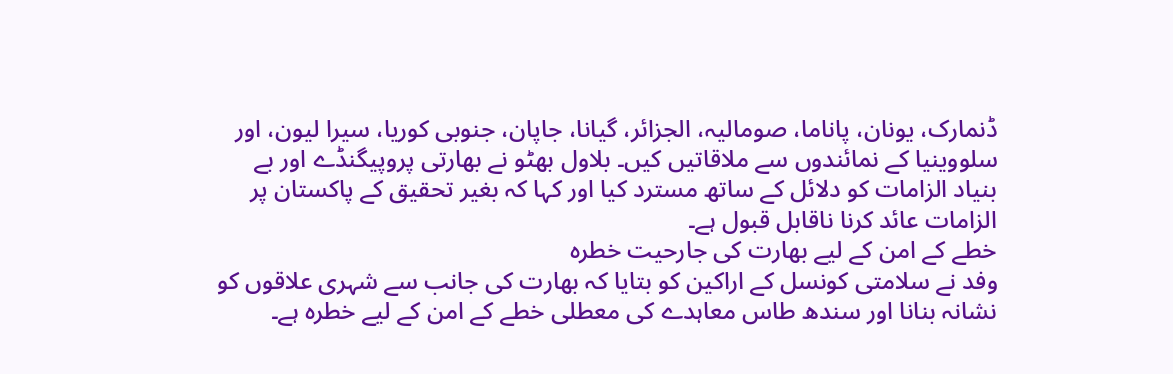ڈنمارک، یونان، پاناما، صومالیہ، الجزائر، گیانا، جاپان، جنوبی کوریا، سیرا لیون، اور سلووینیا کے نمائندوں سے ملاقاتیں کیں۔ بلاول بھٹو نے بھارتی پروپیگنڈے اور بے بنیاد الزامات کو دلائل کے ساتھ مسترد کیا اور کہا کہ بغیر تحقیق کے پاکستان پر الزامات عائد کرنا ناقابل قبول ہے۔
خطے کے امن کے لیے بھارت کی جارحیت خطرہ
وفد نے سلامتی کونسل کے اراکین کو بتایا کہ بھارت کی جانب سے شہری علاقوں کو نشانہ بنانا اور سندھ طاس معاہدے کی معطلی خطے کے امن کے لیے خطرہ ہے۔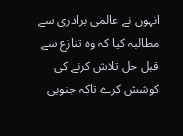انہوں نے عالمی برادری سے مطالبہ کیا کہ وہ تنازع سے قبل حل تلاش کرنے کی کوشش کرے تاکہ جنوبی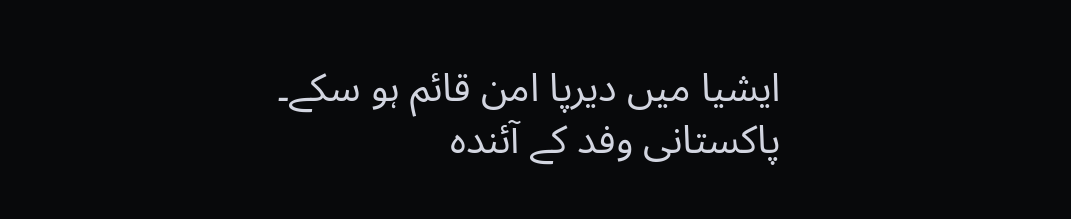ایشیا میں دیرپا امن قائم ہو سکے۔
پاکستانی وفد کے آئندہ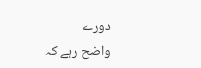دورے
واضح رہے کہ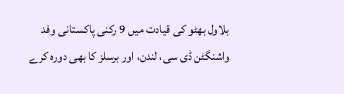بلاول بھٹو کی قیادت میں 9 رکنی پاکستانی وفد واشنگٹن ڈی سی، لندن، اور برسلز کا بھی دورہ کرے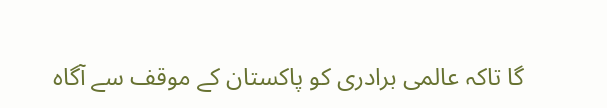گا تاکہ عالمی برادری کو پاکستان کے موقف سے آگاہ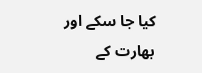کیا جا سکے اور بھارت کے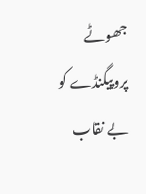جھوٹے پروپیگنڈے کو بے نقاب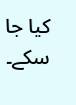کیا جا سکے۔